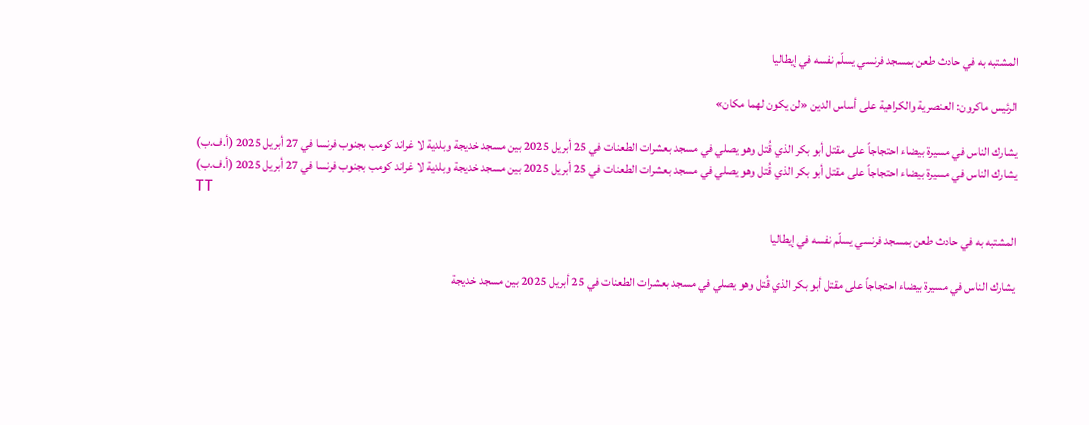المشتبه به في حادث طعن بمسجد فرنسي يسلّم نفسه في إيطاليا

الرئيس ماكرون: العنصرية والكراهية على أساس الدين «لن يكون لهما مكان»

يشارك الناس في مسيرة بيضاء احتجاجاً على مقتل أبو بكر الذي قُتل وهو يصلي في مسجد بعشرات الطعنات في 25 أبريل 2025 بين مسجد خديجة وبلدية لا غراند كومب بجنوب فرنسا في 27 أبريل 2025 (أ.ف.ب)
يشارك الناس في مسيرة بيضاء احتجاجاً على مقتل أبو بكر الذي قُتل وهو يصلي في مسجد بعشرات الطعنات في 25 أبريل 2025 بين مسجد خديجة وبلدية لا غراند كومب بجنوب فرنسا في 27 أبريل 2025 (أ.ف.ب)
TT

المشتبه به في حادث طعن بمسجد فرنسي يسلّم نفسه في إيطاليا

يشارك الناس في مسيرة بيضاء احتجاجاً على مقتل أبو بكر الذي قُتل وهو يصلي في مسجد بعشرات الطعنات في 25 أبريل 2025 بين مسجد خديجة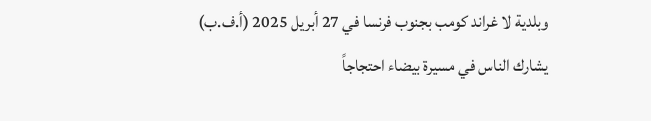وبلدية لا غراند كومب بجنوب فرنسا في 27 أبريل 2025 (أ.ف.ب)
يشارك الناس في مسيرة بيضاء احتجاجاً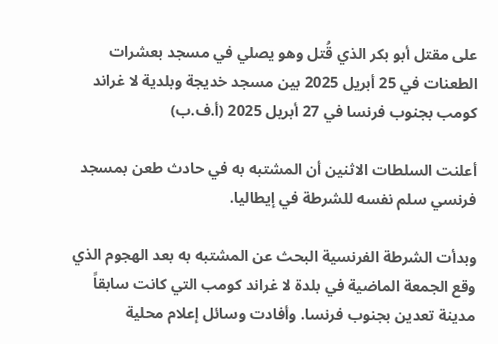على مقتل أبو بكر الذي قُتل وهو يصلي في مسجد بعشرات الطعنات في 25 أبريل 2025 بين مسجد خديجة وبلدية لا غراند كومب بجنوب فرنسا في 27 أبريل 2025 (أ.ف.ب)

أعلنت السلطات الاثنين أن المشتبه به في حادث طعن بمسجد فرنسي سلم نفسه للشرطة في إيطاليا.

وبدأت الشرطة الفرنسية البحث عن المشتبه به بعد الهجوم الذي وقع الجمعة الماضية في بلدة لا غراند كومب التي كانت سابقاً مدينة تعدين بجنوب فرنسا. وأفادت وسائل إعلام محلية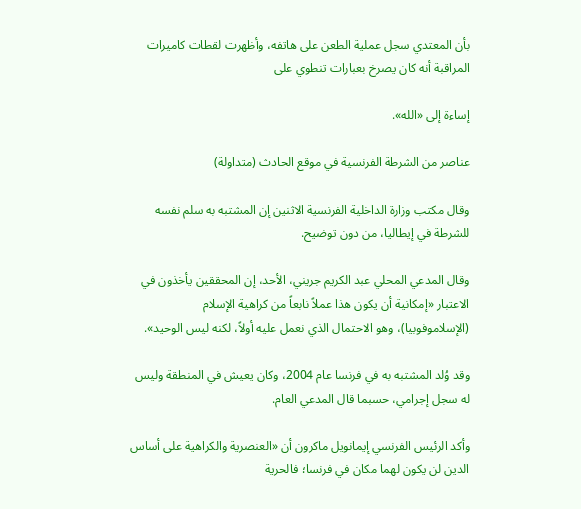بأن المعتدي سجل عملية الطعن على هاتفه، وأظهرت لقطات كاميرات المراقبة أنه كان يصرخ بعبارات تنطوي على

إساءة إلى «الله».

عناصر من الشرطة الفرنسية في موقع الحادث (متداولة)

وقال مكتب وزارة الداخلية الفرنسية الاثنين إن المشتبه به سلم نفسه للشرطة في إيطاليا، من دون توضيح.

وقال المدعي المحلي عبد الكريم جريني، الأحد، إن المحققين يأخذون في الاعتبار «إمكانية أن يكون هذا عملاً نابعاً من كراهية الإسلام (الإسلاموفوبيا)، وهو الاحتمال الذي نعمل عليه أولاً، لكنه ليس الوحيد».

وقد وُلد المشتبه به في فرنسا عام 2004، وكان يعيش في المنطقة وليس له سجل إجرامي، حسبما قال المدعي العام.

وأكد الرئيس الفرنسي إيمانويل ماكرون أن «العنصرية والكراهية على أساس الدين لن يكون لهما مكان في فرنسا؛ فالحرية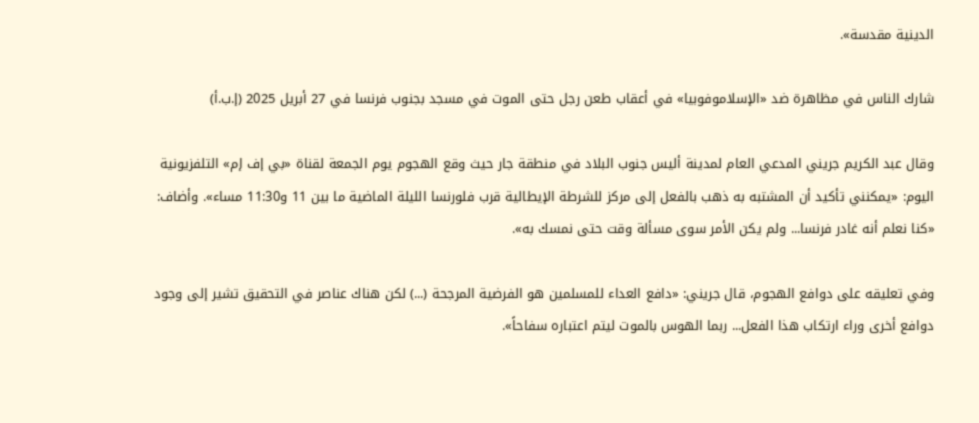الدينية مقدسة».

شارك الناس في مظاهرة ضد «الإسلاموفوبيا» في أعقاب طعن رجل حتى الموت في مسجد بجنوب فرنسا في 27 أبريل 2025 (إ.ب.أ)

وقال عبد الكريم جريني المدعي العام لمدينة أليس جنوب البلاد في منطقة جار حيث وقع الهجوم يوم الجمعة لقناة «بي إف إم» التلفزيونية اليوم: «يمكنني تأكيد أن المشتبه به ذهب بالفعل إلى مركز للشرطة الإيطالية قرب فلورنسا الليلة الماضية ما بين 11 و11:30 مساء». وأضاف: «كنا نعلم أنه غادر فرنسا... ولم يكن الأمر سوى مسألة وقت حتى نمسك به».

وفي تعليقه على دوافع الهجوم، قال جريني: «دافع العداء للمسلمين هو الفرضية المرجحة (...) لكن هناك عناصر في التحقيق تشير إلى وجود دوافع أخرى وراء ارتكاب هذا الفعل... ربما الهوس بالموت ليتم اعتباره سفاحاً».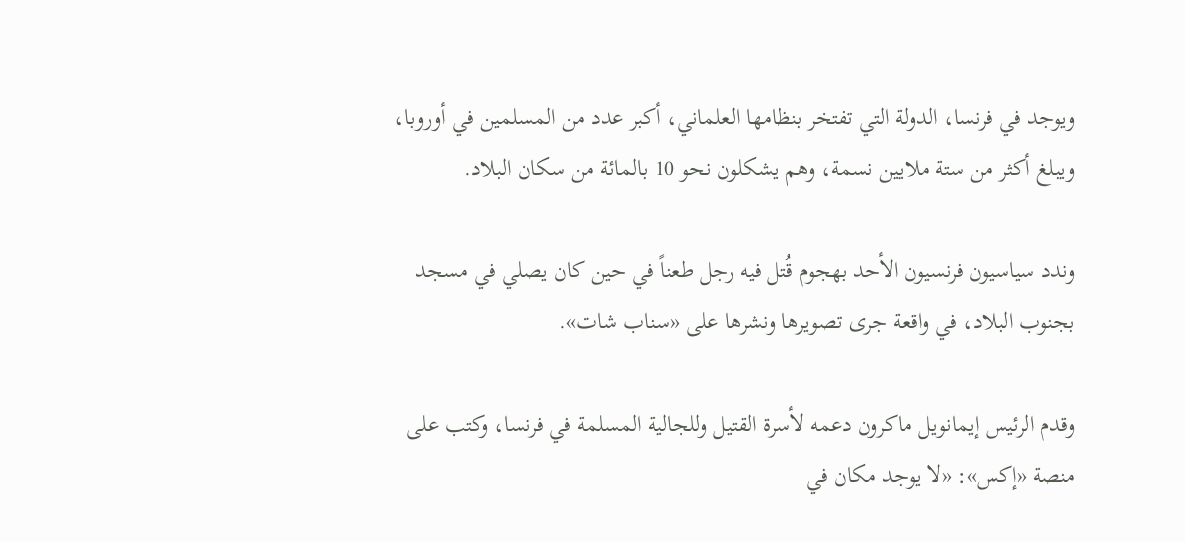ويوجد في فرنسا، الدولة التي تفتخر بنظامها العلماني، أكبر عدد من المسلمين في أوروبا، ويبلغ أكثر من ستة ملايين نسمة، وهم يشكلون نحو 10 بالمائة من سكان البلاد.

وندد سياسيون فرنسيون الأحد بهجوم قُتل فيه رجل طعناً في حين كان يصلي في مسجد بجنوب البلاد، في واقعة جرى تصويرها ونشرها على «سناب شات».

وقدم الرئيس إيمانويل ماكرون دعمه لأسرة القتيل وللجالية المسلمة في فرنسا، وكتب على منصة «إكس»: «لا يوجد مكان في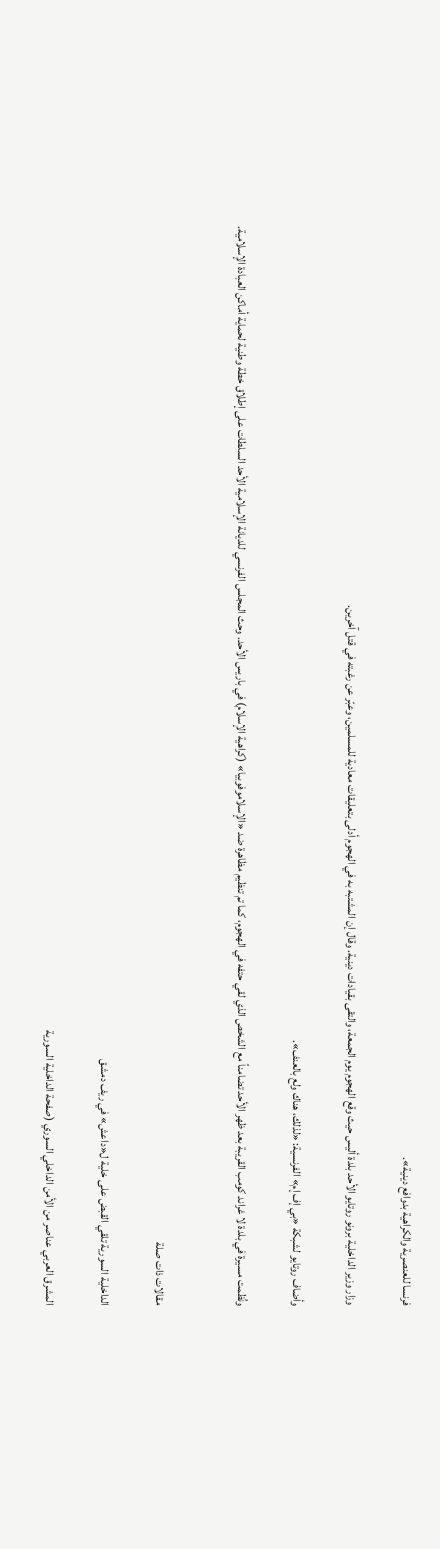فرنسا للعنصرية والكراهية بدوافع دينية».

وزار وزير الداخلية برونو روتايو الأحد بلدة أليس حيث وقع الهجوم يوم الجمعة، والتقى بقيادات دينية. وقال إن المشتبه به في الهجوم أدلى بتعليقات معادية للمسلمين، وعبّر عن رغبته في قتل آخرين.

وأضاف روتايو لشبكة «بي إف إم» الفرنسية: «لذلك، هناك ولع بالعنف».

ونُظمت مسيرة في بلدة لا غراند كومب القريبة بعد ظهر الأحد تضامناً مع الشخص الذي لقي حتفه في الهجوم، كما تم تنظيم مظاهرة ضد «الإسلاموفوبيا» (كراهية الإسلام) في باريس الأحد. وحث المجلس الفرنسي للديانة الإسلامية الأحد السلطات على إطلاق خطة وطنية لحماية أماكن العبادة الإسلامية.


مقالات ذات صلة

الداخلية السورية تلقي القبض على خلية ل«داعش» في ريف دمشق

المشرق العربي عناصر من الأمن الداخلي السوري (صفحة الداخلية السورية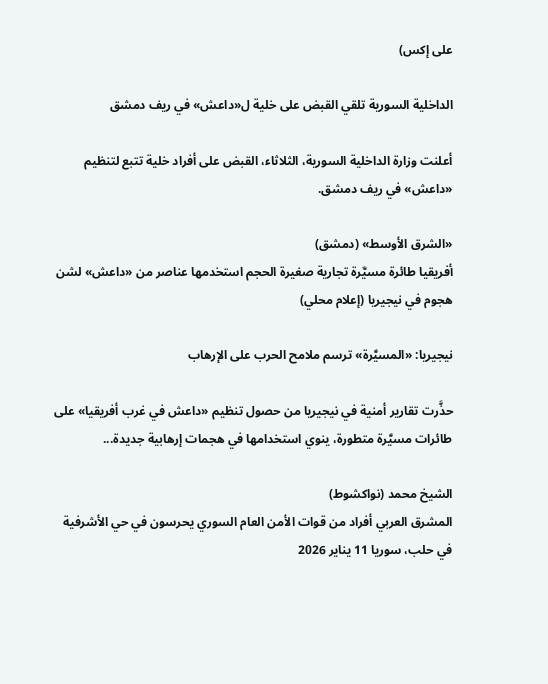على إكس)

الداخلية السورية تلقي القبض على خلية ل«داعش» في ريف دمشق

أعلنت وزارة الداخلية السورية، الثلاثاء، القبض على أفراد خلية تتبع لتنظيم «داعش» في ريف دمشق.

«الشرق الأوسط» (دمشق)
أفريقيا طائرة مسيَّرة تجارية صغيرة الحجم استخدمها عناصر من «داعش» لشن هجوم في نيجيريا (إعلام محلي)

نيجيريا: «المسيَّرة» ترسم ملامح الحرب على الإرهاب

حذَّرت تقارير أمنية في نيجيريا من حصول تنظيم «داعش في غرب أفريقيا» على طائرات مسيَّرة متطورة، ينوي استخدامها في هجمات إرهابية جديدة...

الشيخ محمد (نواكشوط)
المشرق العربي أفراد من قوات الأمن العام السوري يحرسون في حي الأشرفية في حلب، سوريا 11 يناير 2026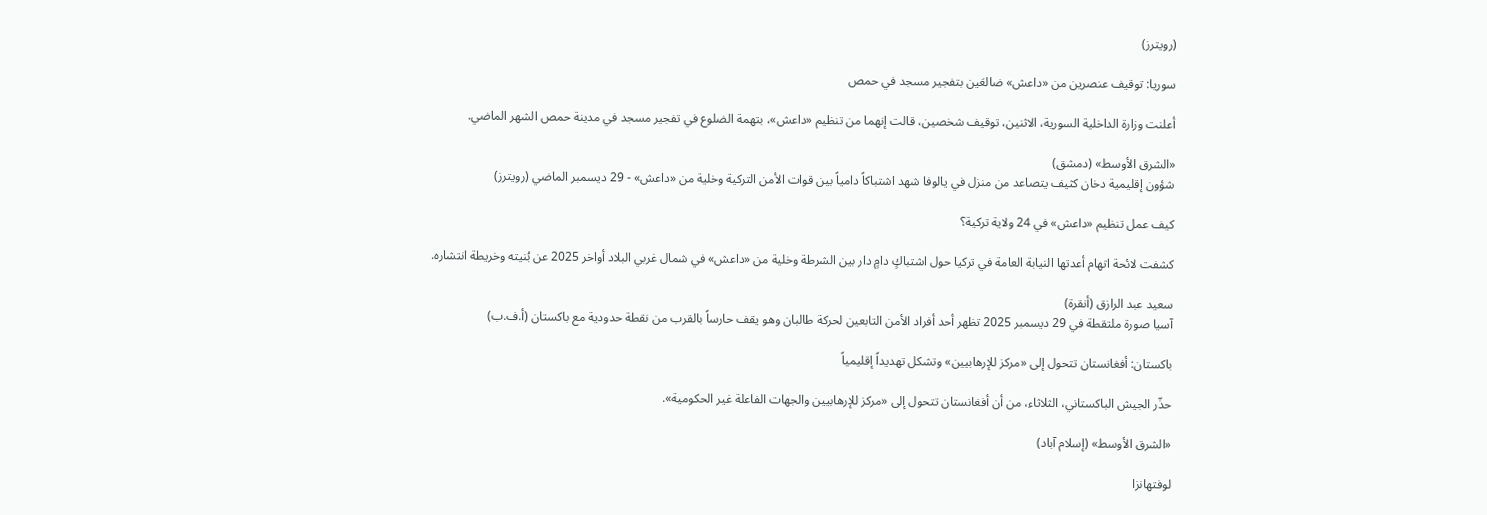(رويترز)

سوريا: توقيف عنصرين من «داعش» ضالعَين بتفجير مسجد في حمص

أعلنت وزارة الداخلية السورية، الاثنين، توقيف شخصين، قالت إنهما من تنظيم «داعش»، بتهمة الضلوع في تفجير مسجد في مدينة حمص الشهر الماضي.

«الشرق الأوسط» (دمشق)
شؤون إقليمية دخان كثيف يتصاعد من منزل في يالوفا شهد اشتباكاً دامياً بين قوات الأمن التركية وخلية من «داعش» - 29 ديسمبر الماضي (رويترز)

كيف عمل تنظيم «داعش» في 24 ولاية تركية؟

كشفت لائحة اتهام أعدتها النيابة العامة في تركيا حول اشتباكٍ دامٍ دار بين الشرطة وخلية من «داعش» في شمال غربي البلاد أواخر 2025 عن بُنيته وخريطة انتشاره.

سعيد عبد الرازق (أنقرة)
آسيا صورة ملتقطة في 29 ديسمبر 2025 تظهر أحد أفراد الأمن التابعين لحركة طالبان وهو يقف حارساً بالقرب من نقطة حدودية مع باكستان (أ.ف.ب)

باكستان: أفغانستان تتحول إلى «مركز للإرهابيين» وتشكل تهديداً إقليمياً

حذّر الجيش الباكستاني، الثلاثاء، من أن أفغانستان تتحول إلى «مركز للإرهابيين والجهات الفاعلة غير الحكومية».

«الشرق الأوسط» (إسلام آباد)

لوفتهانزا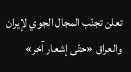تعلن تجنّب المجال الجوي لإيران والعراق «حتّى إشعار آخر»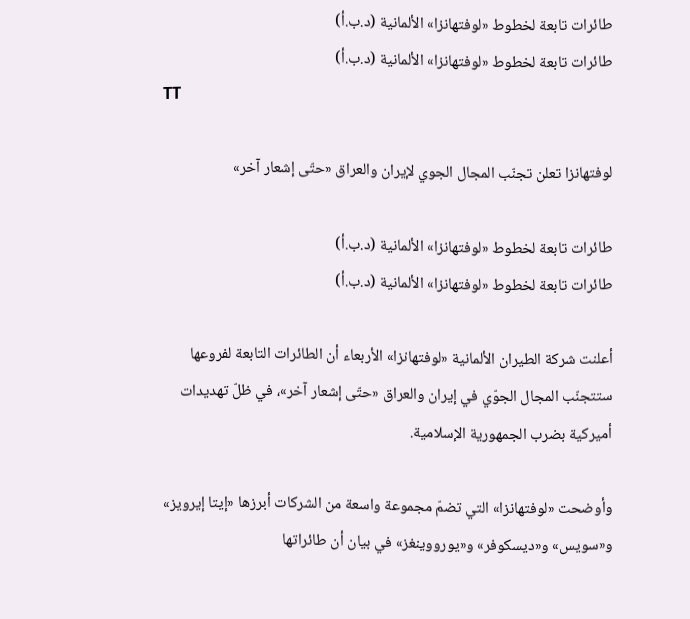طائرات تابعة لخطوط «لوفتهانزا» الألمانية (د.ب.أ)
طائرات تابعة لخطوط «لوفتهانزا» الألمانية (د.ب.أ)
TT

لوفتهانزا تعلن تجنّب المجال الجوي لإيران والعراق «حتّى إشعار آخر»

طائرات تابعة لخطوط «لوفتهانزا» الألمانية (د.ب.أ)
طائرات تابعة لخطوط «لوفتهانزا» الألمانية (د.ب.أ)

أعلنت شركة الطيران الألمانية «لوفتهانزا» الأربعاء أن الطائرات التابعة لفروعها ستتجنّب المجال الجوّي في إيران والعراق «حتّى إشعار آخر»، في ظلّ تهديدات أميركية بضرب الجمهورية الإسلامية.

وأوضحت «لوفتهانزا» التي تضمّ مجموعة واسعة من الشركات أبرزها «إيتا إيرويز» و«سويس» و«ديسكوفر» و«يورووينغز» في بيان أن طائراتها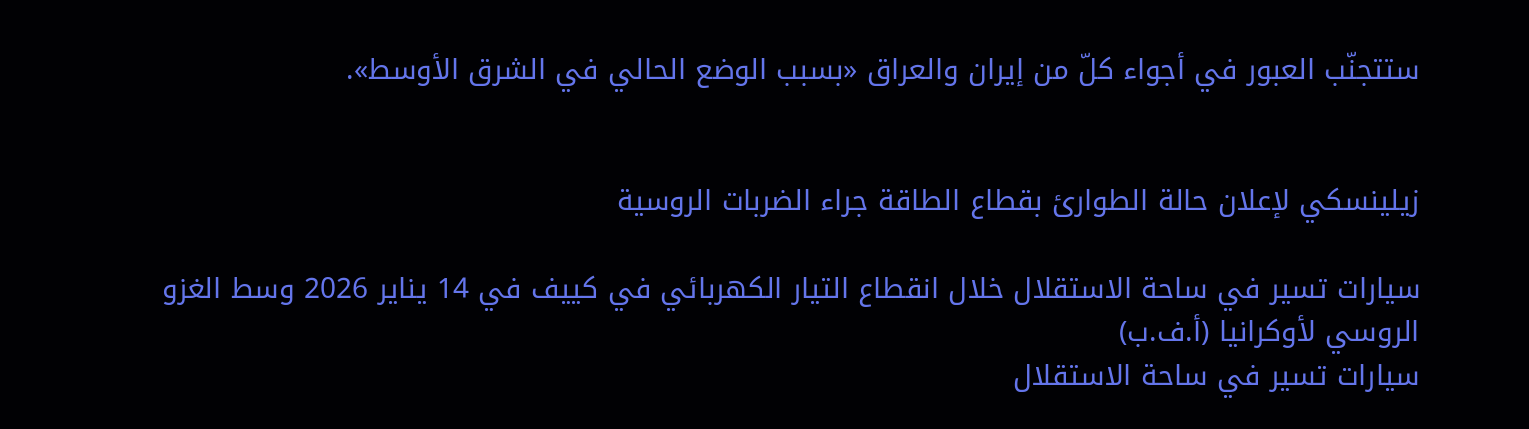ستتجنّب العبور في أجواء كلّ من إيران والعراق «بسبب الوضع الحالي في الشرق الأوسط».


زيلينسكي لإعلان حالة الطوارئ بقطاع الطاقة جراء الضربات الروسية

سيارات تسير في ساحة الاستقلال خلال انقطاع التيار الكهربائي في كييف في 14 يناير 2026 وسط الغزو الروسي لأوكرانيا (أ.ف.ب)
سيارات تسير في ساحة الاستقلال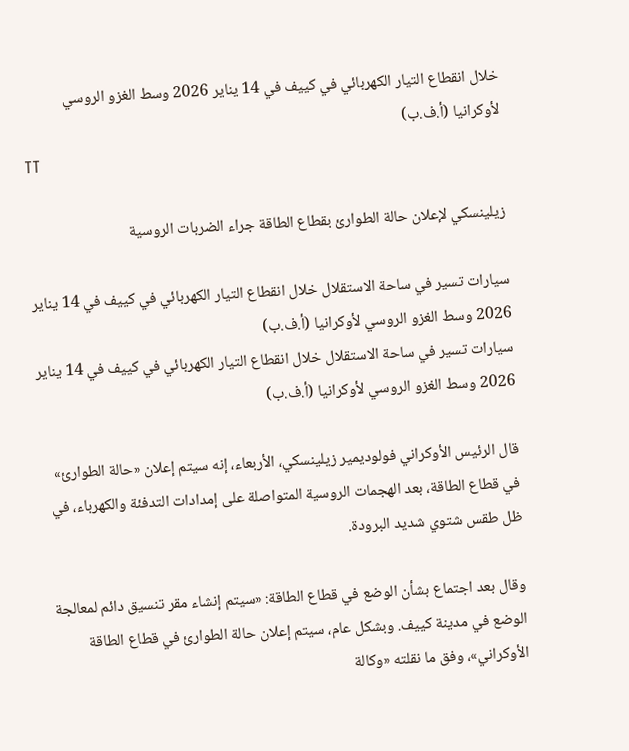خلال انقطاع التيار الكهربائي في كييف في 14 يناير 2026 وسط الغزو الروسي لأوكرانيا (أ.ف.ب)
TT

زيلينسكي لإعلان حالة الطوارئ بقطاع الطاقة جراء الضربات الروسية

سيارات تسير في ساحة الاستقلال خلال انقطاع التيار الكهربائي في كييف في 14 يناير 2026 وسط الغزو الروسي لأوكرانيا (أ.ف.ب)
سيارات تسير في ساحة الاستقلال خلال انقطاع التيار الكهربائي في كييف في 14 يناير 2026 وسط الغزو الروسي لأوكرانيا (أ.ف.ب)

قال الرئيس الأوكراني فولوديمير زيلينسكي، الأربعاء، إنه سيتم إعلان «حالة الطوارئ» في قطاع الطاقة، بعد الهجمات الروسية المتواصلة على إمدادات التدفئة والكهرباء، في ظل طقس شتوي شديد البرودة.

وقال بعد اجتماع بشأن الوضع في قطاع الطاقة: «سيتم إنشاء مقر تنسيق دائم لمعالجة الوضع في مدينة كييف. وبشكل عام، سيتم إعلان حالة الطوارئ في قطاع الطاقة الأوكراني»، وفق ما نقلته «وكالة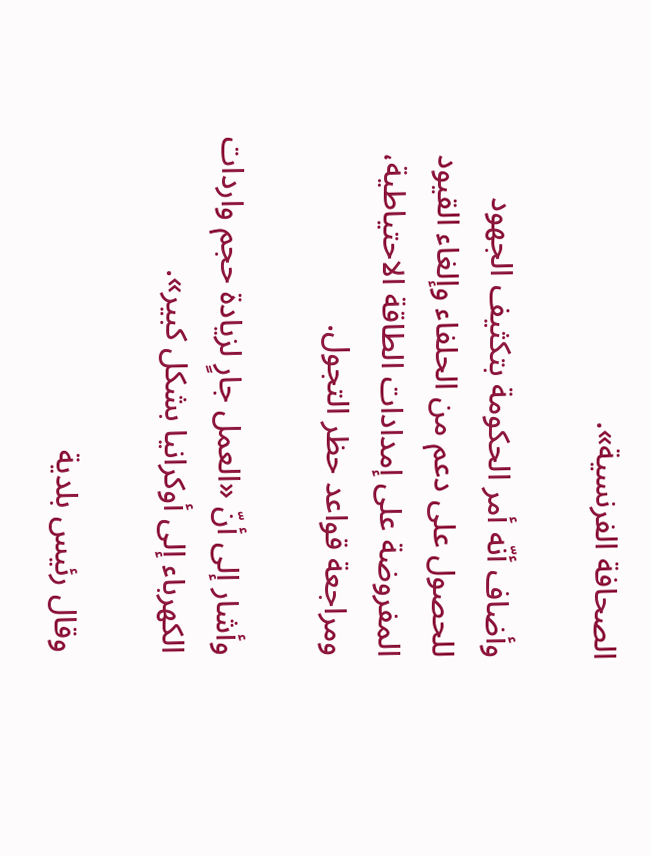الصحافة الفرنسية».

وأضاف أنّه أمر الحكومة بتكثيف الجهود للحصول على دعم من الحلفاء وإلغاء القيود المفروضة على إمدادات الطاقة الاحتياطية، ومراجعة قواعد حظر التجول.

وأشار إلى أنّ «العمل جارٍ لزيادة حجم واردات الكهرباء إلى أوكرانيا بشكل كبير».

وقال رئيس بلدية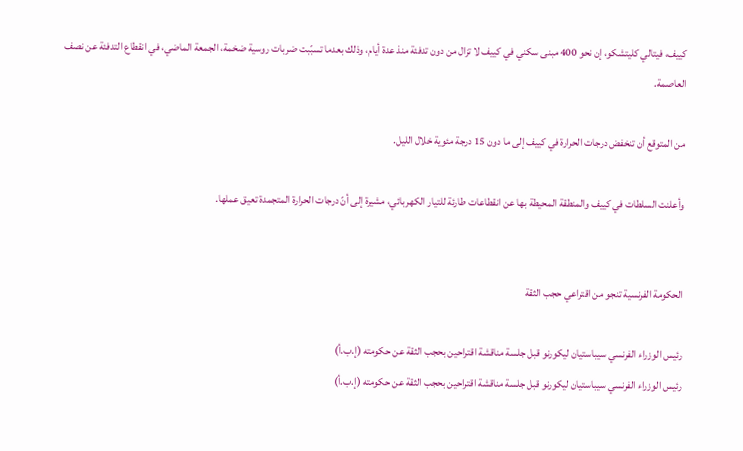كييف، فيتالي كليتشكو، إن نحو 400 مبنى سكني في كييف لا تزال من دون تدفئة منذ عدة أيام، وذلك بعدما تسبّبت ضربات روسية ضخمة، الجمعة الماضي، في انقطاع التدفئة عن نصف العاصمة.

من المتوقع أن تنخفض درجات الحرارة في كييف إلى ما دون 15 درجة مئوية خلال الليل.

وأعلنت السلطات في كييف والمنطقة المحيطة بها عن انقطاعات طارئة للتيار الكهربائي، مشيرة إلى أنّ درجات الحرارة المتجمدة تعيق عملها.


الحكومة الفرنسية تنجو من اقتراعي حجب الثقة

رئيس الوزراء الفرنسي سيباستيان ليكورنو قبل جلسة مناقشة اقتراحين بحجب الثقة عن حكومته (إ.ب.أ)
رئيس الوزراء الفرنسي سيباستيان ليكورنو قبل جلسة مناقشة اقتراحين بحجب الثقة عن حكومته (إ.ب.أ)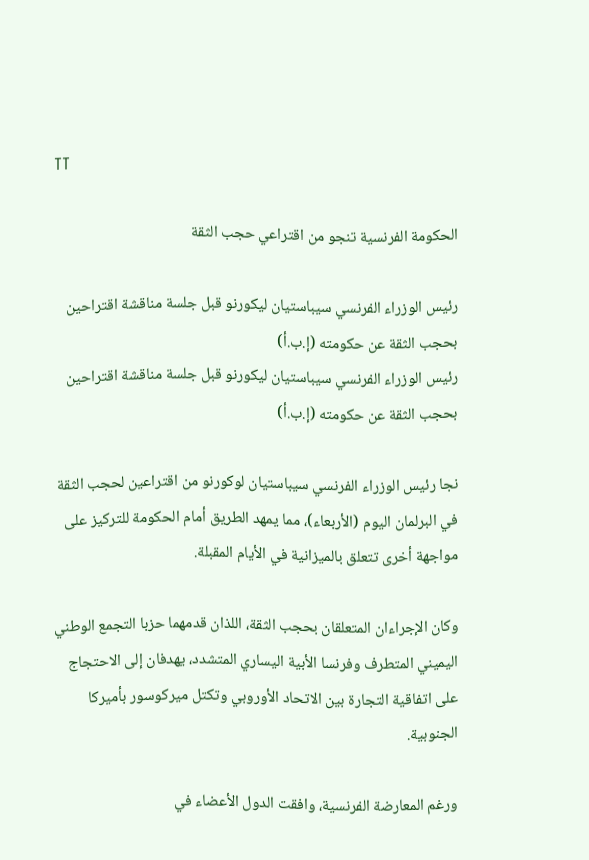TT

الحكومة الفرنسية تنجو من اقتراعي حجب الثقة

رئيس الوزراء الفرنسي سيباستيان ليكورنو قبل جلسة مناقشة اقتراحين بحجب الثقة عن حكومته (إ.ب.أ)
رئيس الوزراء الفرنسي سيباستيان ليكورنو قبل جلسة مناقشة اقتراحين بحجب الثقة عن حكومته (إ.ب.أ)

نجا رئيس الوزراء الفرنسي سيباستيان لوكورنو من اقتراعين لحجب الثقة في البرلمان اليوم (الأربعاء)، مما يمهد الطريق أمام الحكومة للتركيز على مواجهة أخرى تتعلق بالميزانية في الأيام المقبلة.

وكان الإجراءان المتعلقان بحجب الثقة، اللذان قدمهما حزبا التجمع الوطني اليميني المتطرف وفرنسا الأبية اليساري المتشدد، يهدفان ‌إلى الاحتجاج على ‌اتفاقية التجارة بين الاتحاد الأوروبي وتكتل ‌ميركوسور بأميركا الجنوبية.

ورغم المعارضة الفرنسية، وافقت الدول الأعضاء في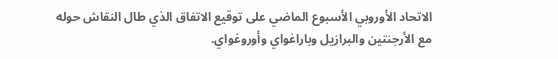الاتحاد الأوروبي الأسبوع الماضي على توقيع الاتفاق الذي طال النقاش حوله مع الأرجنتين والبرازيل وباراغواي وأوروغواي.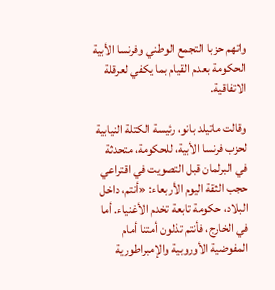واتهم حزبا التجمع الوطني وفرنسا الأبية الحكومة بعدم القيام بما يكفي ‌لعرقلة الاتفاقية.

وقالت ماتيلد بانو، رئيسة الكتلة النيابية لحزب فرنسا الأبية، للحكومة، متحدثة في البرلمان قبل التصويت في اقتراعي حجب الثقة اليوم الأربعاء: «أنتم، داخل البلاد، حكومة تابعة تخدم الأغنياء. أما في الخارج، فأنتم تذلون أمتنا أمام المفوضية الأوروبية والإمبراطورية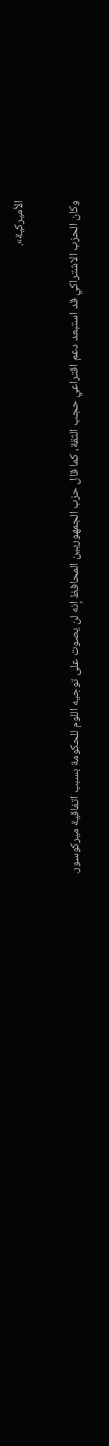الأميركية».

وكان الحزب الاشتراكي قد استبعد دعم اقتراعي حجب الثقة، كما قال حزب الجمهوريين المحافظ إنه لن يصوت على توجيه اللوم للحكومة بسبب اتفاقية ميركوسور.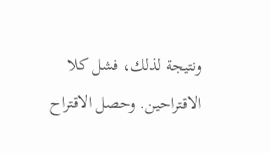ونتيجة لذلك، فشل كلا الاقتراحين. وحصل الاقتراح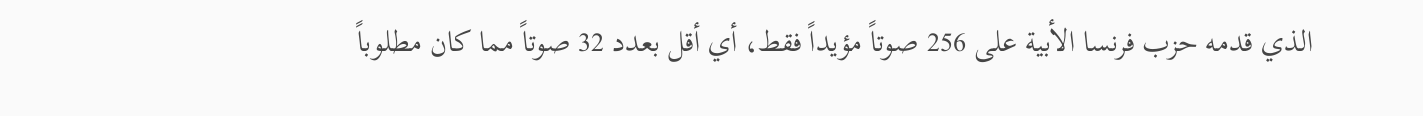الذي قدمه حزب فرنسا الأبية على 256 صوتاً مؤيداً فقط، أي أقل بعدد 32 صوتاً مما كان مطلوباً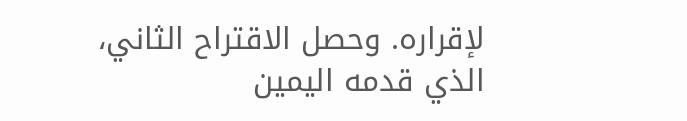لإقراره. وحصل الاقتراح الثاني، الذي ‌قدمه اليمين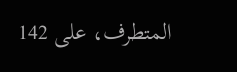المتطرف، على 142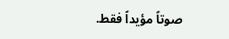صوتاً مؤيداً فقط.